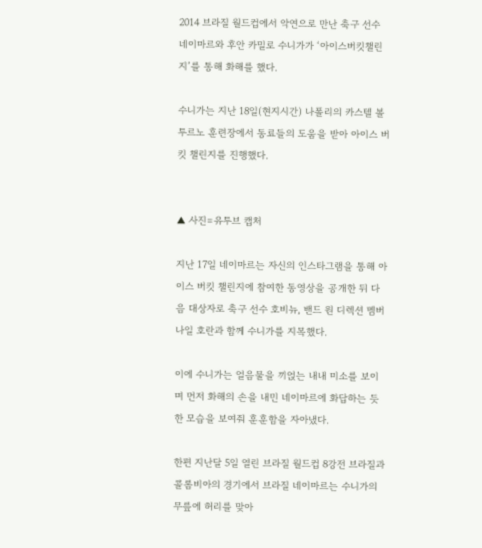2014 브라질 월드컵에서 악연으로 만난 축구 선수 네이마르와 후안 카밀로 수니가가 ‘아이스버킷챌린지’를 통해 화해를 했다.

수니가는 지난 18일(현지시간) 나폴리의 카스텔 볼투르노 훈련장에서 동료들의 도움을 받아 아이스 버킷 챌린지를 진행했다.


▲ 사진=유투브 캡처

지난 17일 네이마르는 자신의 인스타그램을 통해 아이스 버킷 챌린지에 참여한 동영상을 공개한 뒤 다음 대상자로 축구 선수 호비뉴, 밴드 원 디렉션 멤버 나일 호란과 함께 수니가를 지목했다.

이에 수니가는 얼음물을 끼얹는 내내 미소를 보이며 먼저 화해의 손을 내민 네이마르에 화답하는 듯한 모습을 보여줘 훈훈함을 자아냈다.

한편 지난달 5일 열린 브라질 월드컵 8강전 브라질과 콜롬비아의 경기에서 브라질 네이마르는 수니가의 무릎에 허리를 맞아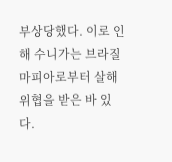부상당했다. 이로 인해 수니가는 브라질 마피아로부터 살해 위협을 받은 바 있다.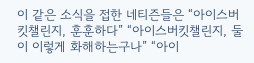이 같은 소식을 접한 네티즌들은 “아이스버킷챌린지, 훈훈하다” “아이스버킷챌린지, 둘이 이렇게 화해하는구나” “아이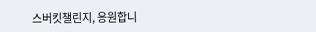스버킷챌린지, 응원합니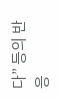다” 등의 반응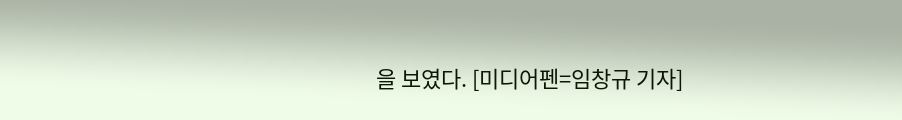을 보였다. [미디어펜=임창규 기자]